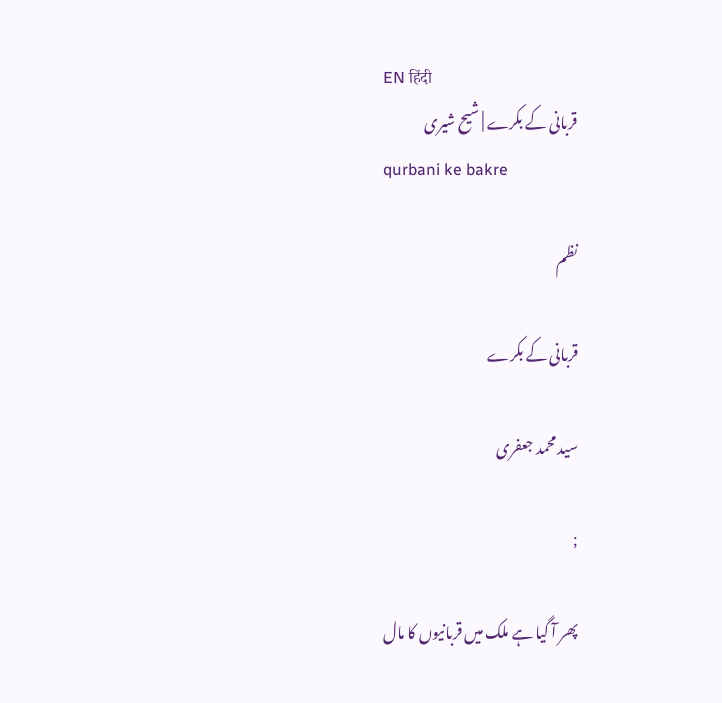EN हिंदी
قربانی کے بکرے | شیح شیری
qurbani ke bakre

نظم

قربانی کے بکرے

سید محمد جعفری

;

پھر آ گیا ہے ملک میں قربانیوں کا مال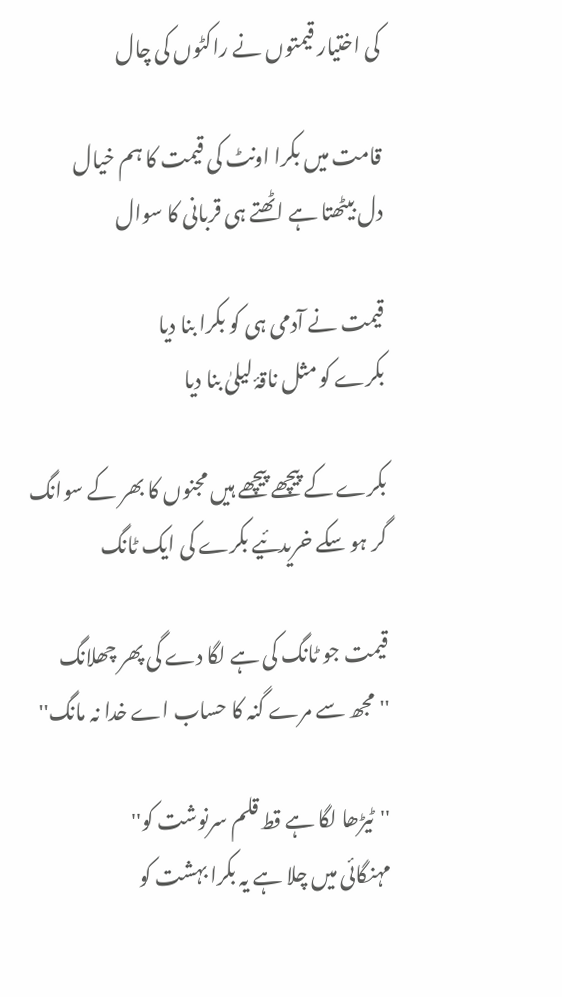کی اختیار قیمتوں نے راکٹوں کی چال

قامت میں بکرا اونٹ کی قیمت کا ہم خیال
دل بیٹھتا ہے اٹھتے ہی قربانی کا سوال

قیمت نے آدمی ہی کو بکرا بنا دیا
بکرے کو مثل ناقۂ لیلیٰ بنا دیا

بکرے کے پیچھے پیچھے ہیں مجنوں کا بھر کے سوانگ
گر ہو سکے خریدئیے بکرے کی ایک ٹانگ

قیمت جو ٹانگ کی ہے لگا دے گی پھر چھلانگ
''مجھ سے مرے گنہ کا حساب اے خدا نہ مانگ''

''ٹیڑھا لگا ہے قط قلم سرنوشت کو''
مہنگائی میں چلا ہے یہ بکرا بہشت کو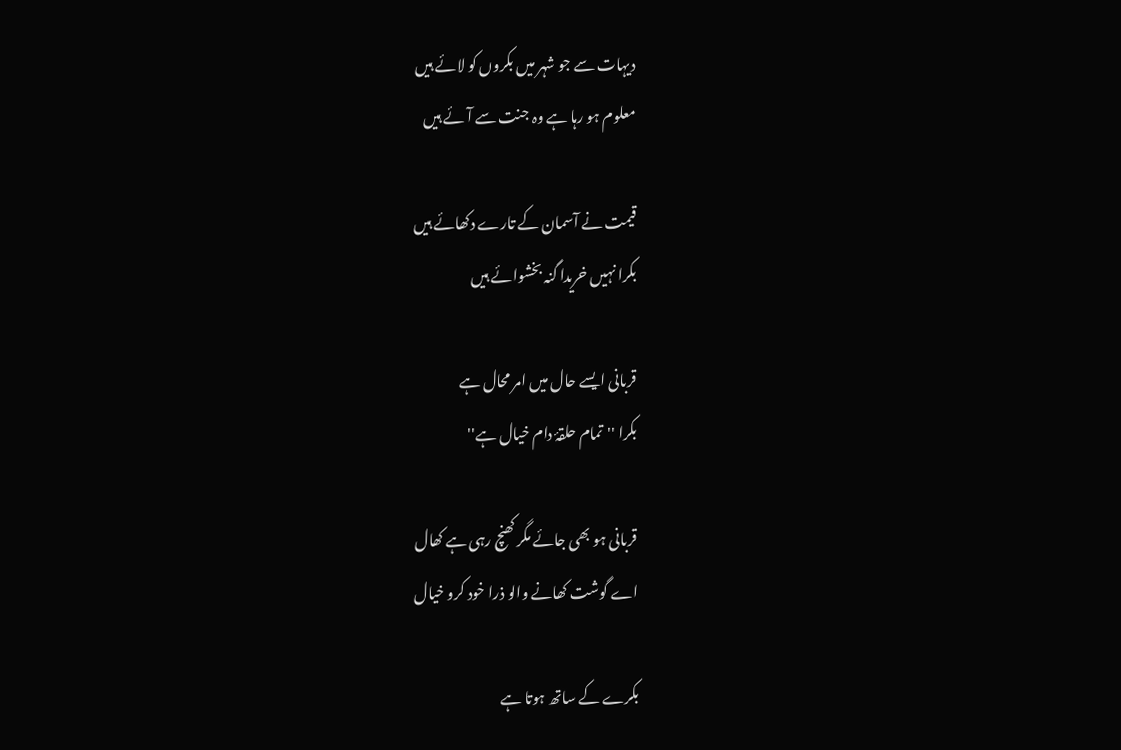دیہات سے جو شہر میں بکروں کو لائے ہیں
معلوم ہو رہا ہے وہ جنت سے آئے ہیں

قیمت نے آسمان کے تارے دکھائے ہیں
بکرا نہیں خریدا گنہ بخشوائے ہیں

قربانی ایسے حال میں امر محال ہے
بکرا ''تمام حلقۂ دام خیال ہے''

قربانی ہو بھی جائے مگر کھنچ رہی ہے کھال
اے گوشت کھانے والو ذرا خود کرو خیال

بکرے کے ساتھ ہوتا ہے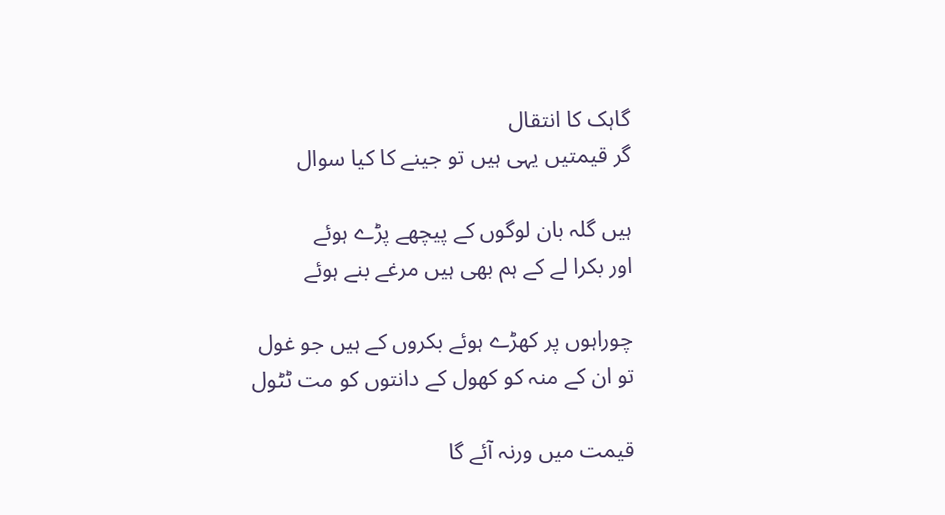گاہک کا انتقال
گر قیمتیں یہی ہیں تو جینے کا کیا سوال

ہیں گلہ بان لوگوں کے پیچھے پڑے ہوئے
اور بکرا لے کے ہم بھی ہیں مرغے بنے ہوئے

چوراہوں پر کھڑے ہوئے بکروں کے ہیں جو غول
تو ان کے منہ کو کھول کے دانتوں کو مت ٹٹول

قیمت میں ورنہ آئے گا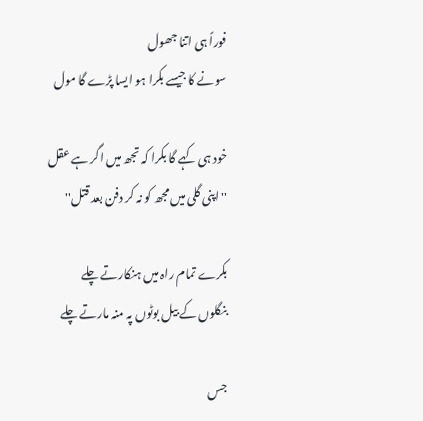فوراً ہی اتنا جھول
سونے کا جیسے بکرا ہو ایسا پڑے گا مول

خود ہی کہے گا بکرا کہ تجھ میں اگر ہے عقل
''اپنی گلی میں مجھ کو نہ کر دفن بعد قتل''

بکرے تمام راہ میں ہنکارتے چلے
بنگلوں کے بیل بوٹوں پہ منہ مارتے چلے

جس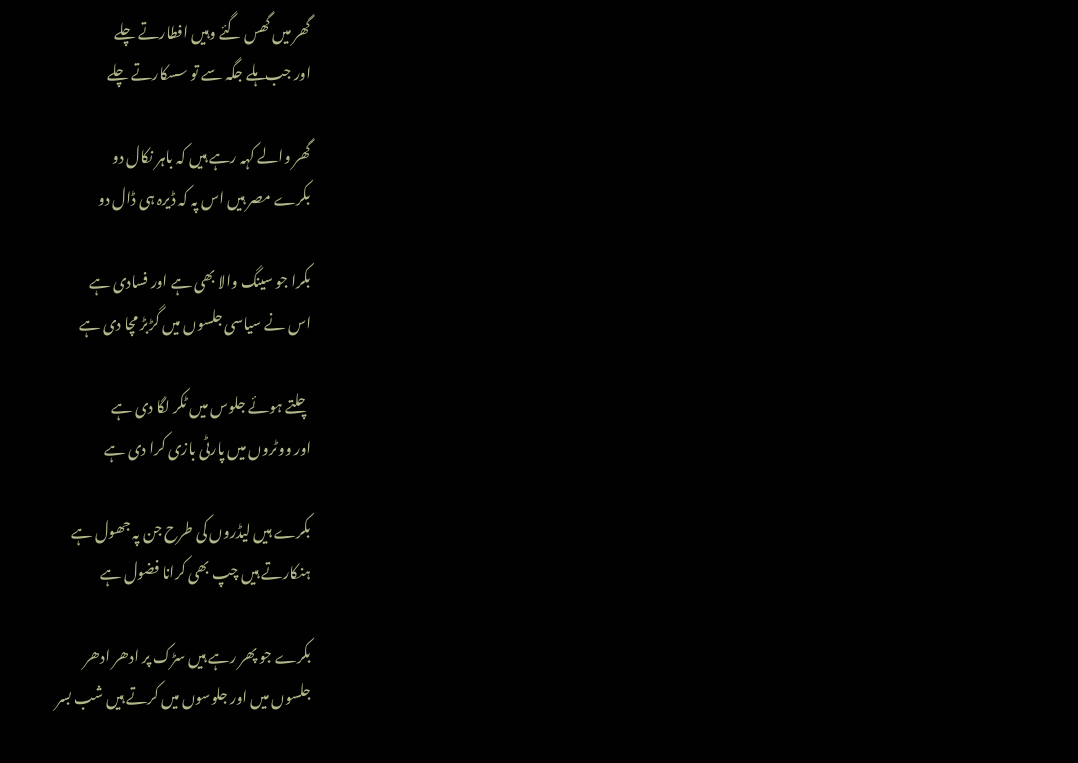گھر میں گھس گئے وہیں افطارتے چلے
اور جب ہلے جگہ سے تو سسکارتے چلے

گھر والے کہہ رہے ہیں کہ باہر نکال دو
بکرے مصر ہیں اس پہ کہ ڈیرہ ہی ڈال دو

بکرا جو سینگ والا بھی ہے اور فسادی ہے
اس نے سیاسی جلسوں میں گڑبڑ مچا دی ہے

چلتے ہوئے جلوس میں ٹکر لگا دی ہے
اور ووٹروں میں پارٹی بازی کرا دی ہے

بکرے ہیں لیڈروں کی طرح جن پہ جھول ہے
ہنکارتے ہیں چپ بھی کرانا فضول ہے

بکرے جو پھر رہے ہیں سڑک پر ادھر ادھر
جلسوں میں اور جلوسوں میں کرتے ہیں شب بسر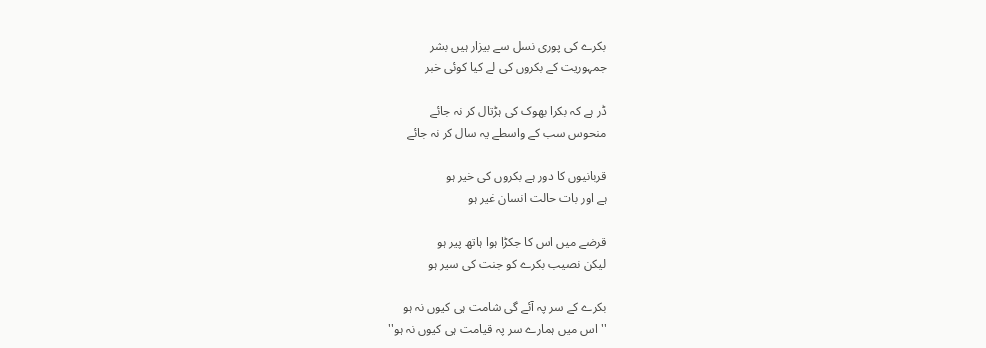بکرے کی پوری نسل سے بیزار ہیں بشر
جمہوریت کے بکروں کی لے کیا کوئی خبر

ڈر ہے کہ بکرا بھوک کی ہڑتال کر نہ جائے
منحوس سب کے واسطے یہ سال کر نہ جائے

قربانیوں کا دور ہے بکروں کی خیر ہو
ہے اور بات حالت انسان غیر ہو

قرضے میں اس کا جکڑا ہوا ہاتھ پیر ہو
لیکن نصیب بکرے کو جنت کی سیر ہو

بکرے کے سر پہ آئے گی شامت ہی کیوں نہ ہو
''اس میں ہمارے سر پہ قیامت ہی کیوں نہ ہو''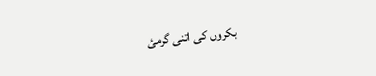بکروں کی اتنی گرمئ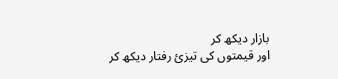بازار دیکھ کر
اور قیمتوں کی تیزئ رفتار دیکھ کر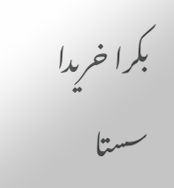بکرا خریدا سستا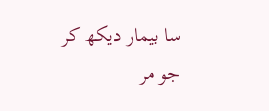سا بیمار دیکھ کر
جو مر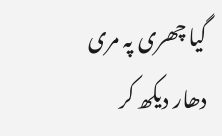گیا چھری پہ مری دھار دیکھ کر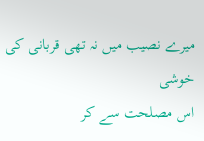میرے نصیب میں نہ تھی قربانی کی خوشی
اس مصلحت سے کر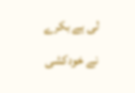لی ہے بکرے نے خودکشی